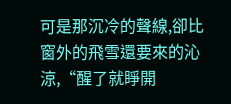可是那沉冷的聲線,卻比窗外的飛雪還要來的沁涼,“醒了就睜開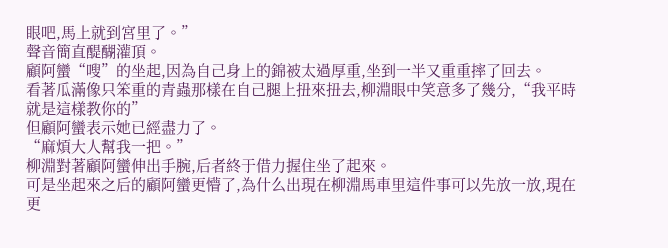眼吧,馬上就到宮里了。”
聲音簡直醍醐灌頂。
顧阿蠻“嗖”的坐起,因為自己身上的錦被太過厚重,坐到一半又重重摔了回去。
看著瓜滿像只笨重的青蟲那樣在自己腿上扭來扭去,柳淵眼中笑意多了幾分,“我平時就是這樣教你的”
但顧阿蠻表示她已經盡力了。
“麻煩大人幫我一把。”
柳淵對著顧阿蠻伸出手腕,后者終于借力握住坐了起來。
可是坐起來之后的顧阿蠻更懵了,為什么出現在柳淵馬車里這件事可以先放一放,現在更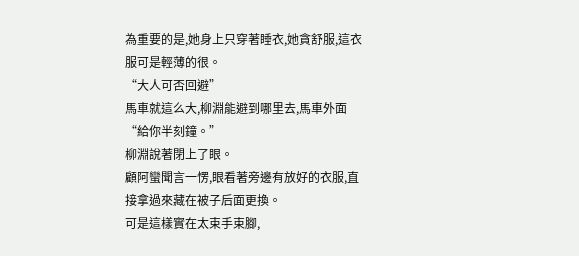為重要的是,她身上只穿著睡衣,她貪舒服,這衣服可是輕薄的很。
“大人可否回避”
馬車就這么大,柳淵能避到哪里去,馬車外面
“給你半刻鐘。”
柳淵說著閉上了眼。
顧阿蠻聞言一愣,眼看著旁邊有放好的衣服,直接拿過來藏在被子后面更換。
可是這樣實在太束手束腳,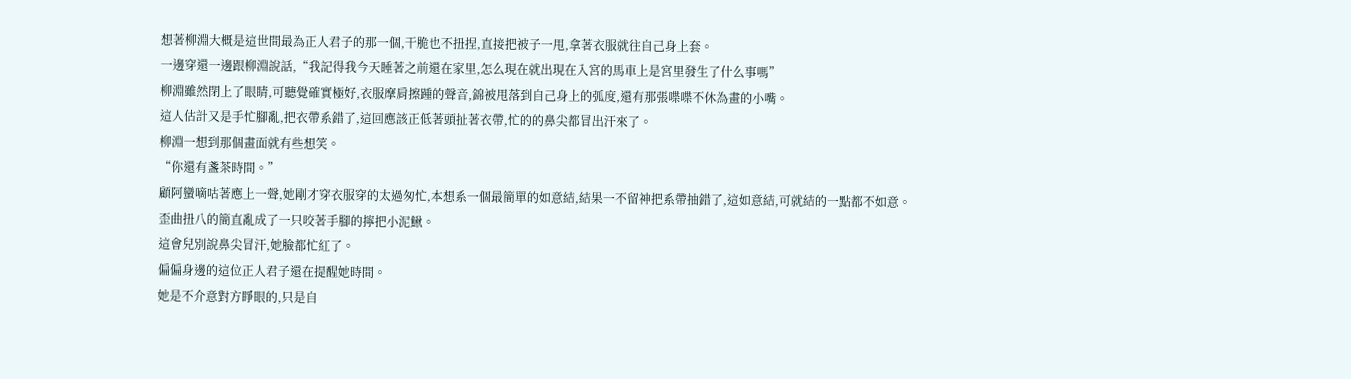想著柳淵大概是這世間最為正人君子的那一個,干脆也不扭捏,直接把被子一甩,拿著衣服就往自己身上套。
一邊穿還一邊跟柳淵說話,“我記得我今天睡著之前還在家里,怎么現在就出現在入宮的馬車上是宮里發生了什么事嗎”
柳淵雖然閉上了眼睛,可聽覺確實極好,衣服摩肩擦踵的聲音,錦被甩落到自己身上的弧度,還有那張喋喋不休為畫的小嘴。
這人估計又是手忙腳亂,把衣帶系錯了,這回應該正低著頭扯著衣帶,忙的的鼻尖都冒出汗來了。
柳淵一想到那個畫面就有些想笑。
“你還有盞茶時間。”
顧阿蠻嘀咕著應上一聲,她剛才穿衣服穿的太過匆忙,本想系一個最簡單的如意結,結果一不留神把系帶抽錯了,這如意結,可就結的一點都不如意。
歪曲扭八的簡直亂成了一只咬著手腳的擰把小泥鰍。
這會兒別說鼻尖冒汗,她臉都忙紅了。
偏偏身邊的這位正人君子還在提醒她時間。
她是不介意對方睜眼的,只是自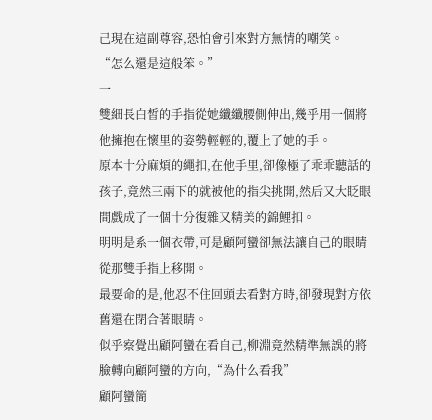己現在這副尊容,恐怕會引來對方無情的嘲笑。
“怎么還是這般笨。”
一
雙細長白皙的手指從她纖纖腰側伸出,幾乎用一個將他擁抱在懷里的姿勢輕輕的,覆上了她的手。
原本十分麻煩的繩扣,在他手里,卻像極了乖乖聽話的孩子,竟然三兩下的就被他的指尖挑開,然后又大眨眼間戲成了一個十分復雜又精美的錦鯉扣。
明明是系一個衣帶,可是顧阿蠻卻無法讓自己的眼睛從那雙手指上移開。
最要命的是,他忍不住回頭去看對方時,卻發現對方依舊還在閉合著眼睛。
似乎察覺出顧阿蠻在看自己,柳淵竟然精準無誤的將臉轉向顧阿蠻的方向,“為什么看我”
顧阿蠻簡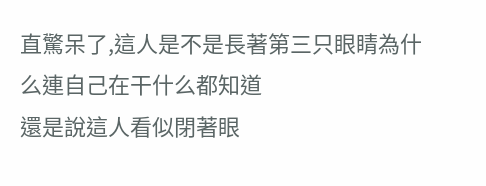直驚呆了,這人是不是長著第三只眼睛為什么連自己在干什么都知道
還是說這人看似閉著眼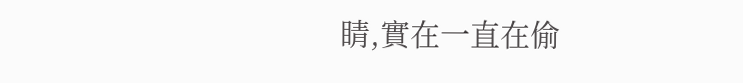睛,實在一直在偷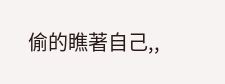偷的瞧著自己,,